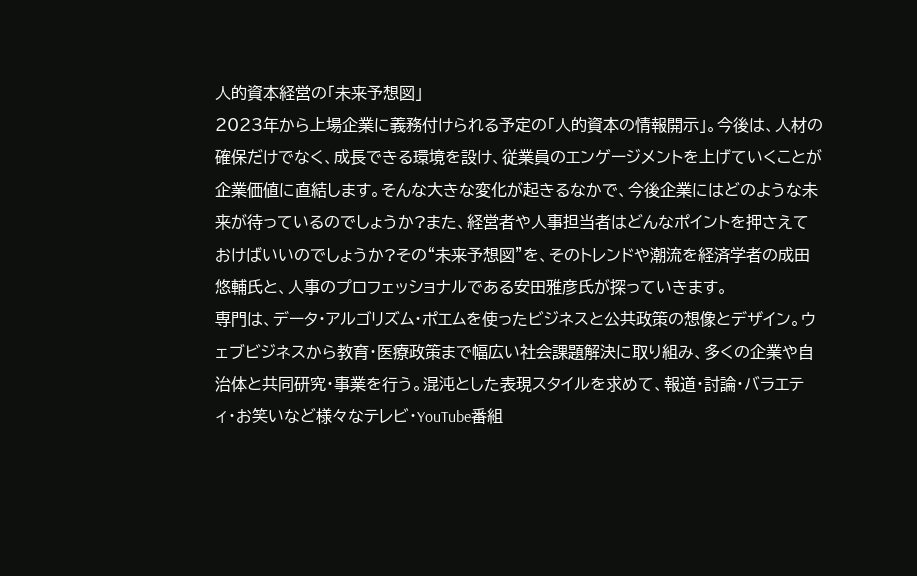人的資本経営の「未来予想図」
2023年から上場企業に義務付けられる予定の「人的資本の情報開示」。今後は、人材の確保だけでなく、成長できる環境を設け、従業員のエンゲージメントを上げていくことが企業価値に直結します。そんな大きな変化が起きるなかで、今後企業にはどのような未来が待っているのでしょうか?また、経営者や人事担当者はどんなポイントを押さえておけばいいのでしょうか?その“未来予想図”を、そのトレンドや潮流を経済学者の成田悠輔氏と、人事のプロフェッショナルである安田雅彦氏が探っていきます。
専門は、データ・アルゴリズム・ポエムを使ったビジネスと公共政策の想像とデザイン。ウェブビジネスから教育・医療政策まで幅広い社会課題解決に取り組み、多くの企業や自治体と共同研究・事業を行う。混沌とした表現スタイルを求めて、報道・討論・バラエティ・お笑いなど様々なテレビ・YouTube番組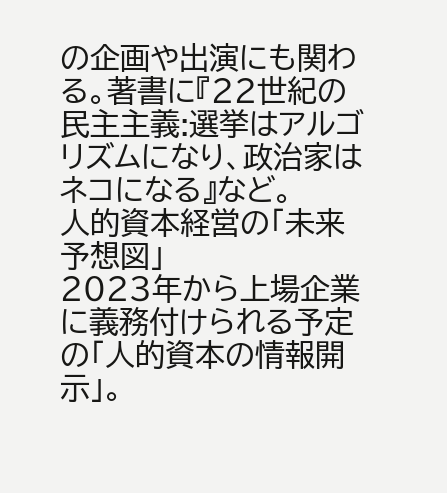の企画や出演にも関わる。著書に『22世紀の民主主義:選挙はアルゴリズムになり、政治家はネコになる』など。
人的資本経営の「未来予想図」
2023年から上場企業に義務付けられる予定の「人的資本の情報開示」。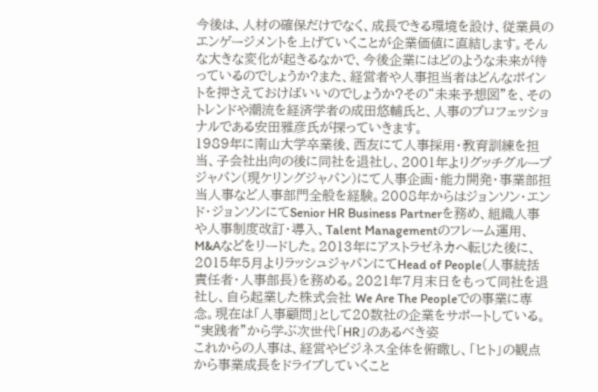今後は、人材の確保だけでなく、成長できる環境を設け、従業員のエンゲージメントを上げていくことが企業価値に直結します。そんな大きな変化が起きるなかで、今後企業にはどのような未来が待っているのでしょうか?また、経営者や人事担当者はどんなポイントを押さえておけばいいのでしょうか?その“未来予想図”を、そのトレンドや潮流を経済学者の成田悠輔氏と、人事のプロフェッショナルである安田雅彦氏が探っていきます。
1989年に南山大学卒業後、西友にて人事採用・教育訓練を担当、子会社出向の後に同社を退社し、2001年よりグッチグループジャパン(現ケリングジャパン)にて人事企画・能力開発・事業部担当人事など人事部門全般を経験。2008年からはジョンソン・エンド・ジョンソンにてSenior HR Business Partnerを務め、組織人事や人事制度改訂・導入、Talent Managementのフレーム運用、M&Aなどをリードした。2013年にアストラゼネカへ転じた後に、2015年5月よりラッシュジャパンにてHead of People(人事統括 責任者・人事部長)を務める。2021年7月末日をもって同社を退社し、自ら起業した株式会社 We Are The Peopleでの事業に専念。現在は「人事顧問」として20数社の企業をサポートしている。
“実践者”から学ぶ次世代「HR」のあるべき姿
これからの人事は、経営やビジネス全体を俯瞰し、「ヒト」の観点から事業成長をドライブしていくこと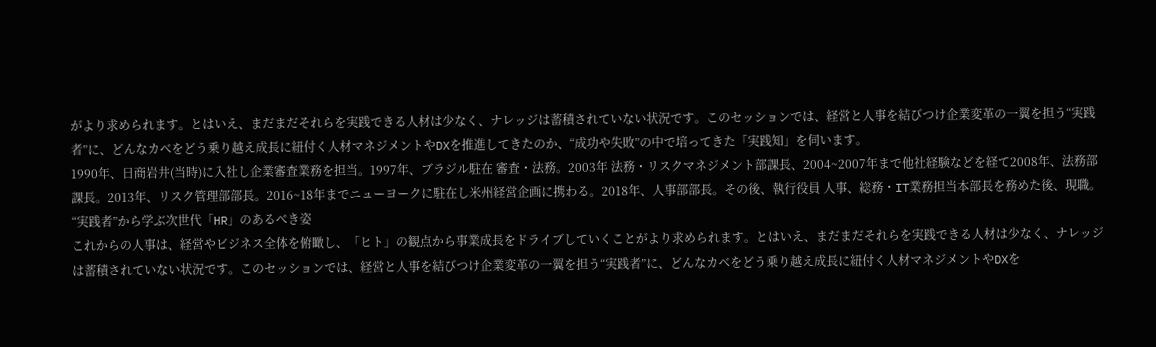がより求められます。とはいえ、まだまだそれらを実践できる人材は少なく、ナレッジは蓄積されていない状況です。このセッションでは、経営と人事を結びつけ企業変革の一翼を担う“実践者”に、どんなカベをどう乗り越え成長に紐付く人材マネジメントやDXを推進してきたのか、“成功や失敗”の中で培ってきた「実践知」を伺います。
1990年、日商岩井(当時)に入社し企業審査業務を担当。1997年、ブラジル駐在 審査・法務。2003年 法務・リスクマネジメント部課長、2004~2007年まで他社経験などを経て2008年、法務部課長。2013年、リスク管理部部長。2016~18年までニューヨークに駐在し米州経営企画に携わる。2018年、人事部部長。その後、執行役員 人事、総務・IT業務担当本部長を務めた後、現職。
“実践者”から学ぶ次世代「HR」のあるべき姿
これからの人事は、経営やビジネス全体を俯瞰し、「ヒト」の観点から事業成長をドライブしていくことがより求められます。とはいえ、まだまだそれらを実践できる人材は少なく、ナレッジは蓄積されていない状況です。このセッションでは、経営と人事を結びつけ企業変革の一翼を担う“実践者”に、どんなカベをどう乗り越え成長に紐付く人材マネジメントやDXを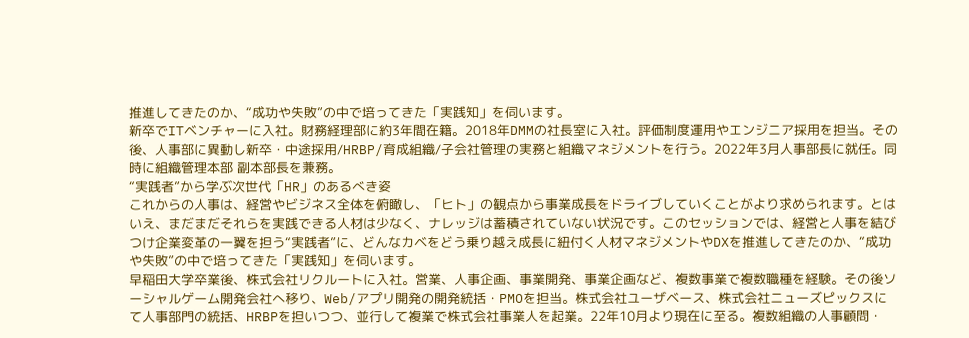推進してきたのか、“成功や失敗”の中で培ってきた「実践知」を伺います。
新卒でITベンチャーに入社。財務経理部に約3年間在籍。2018年DMMの社長室に入社。評価制度運用やエンジニア採用を担当。その後、人事部に異動し新卒・中途採用/HRBP/育成組織/子会社管理の実務と組織マネジメントを行う。2022年3月人事部長に就任。同時に組織管理本部 副本部長を兼務。
“実践者”から学ぶ次世代「HR」のあるべき姿
これからの人事は、経営やビジネス全体を俯瞰し、「ヒト」の観点から事業成長をドライブしていくことがより求められます。とはいえ、まだまだそれらを実践できる人材は少なく、ナレッジは蓄積されていない状況です。このセッションでは、経営と人事を結びつけ企業変革の一翼を担う“実践者”に、どんなカベをどう乗り越え成長に紐付く人材マネジメントやDXを推進してきたのか、“成功や失敗”の中で培ってきた「実践知」を伺います。
早稲田大学卒業後、株式会社リクルートに入社。営業、人事企画、事業開発、事業企画など、複数事業で複数職種を経験。その後ソーシャルゲーム開発会社へ移り、Web/アプリ開発の開発統括・PMOを担当。株式会社ユーザベース、株式会社ニューズピックスにて人事部門の統括、HRBPを担いつつ、並行して複業で株式会社事業人を起業。22年10月より現在に至る。複数組織の人事顧問・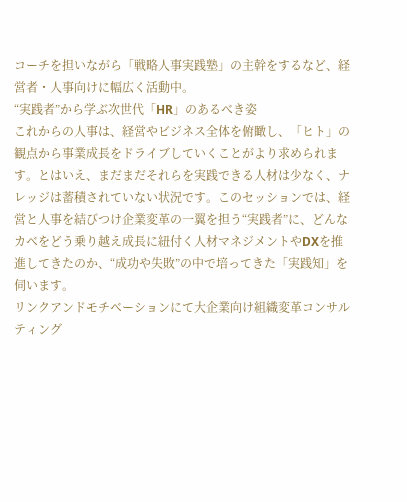コーチを担いながら「戦略人事実践塾」の主幹をするなど、経営者・人事向けに幅広く活動中。
“実践者”から学ぶ次世代「HR」のあるべき姿
これからの人事は、経営やビジネス全体を俯瞰し、「ヒト」の観点から事業成長をドライブしていくことがより求められます。とはいえ、まだまだそれらを実践できる人材は少なく、ナレッジは蓄積されていない状況です。このセッションでは、経営と人事を結びつけ企業変革の一翼を担う“実践者”に、どんなカベをどう乗り越え成長に紐付く人材マネジメントやDXを推進してきたのか、“成功や失敗”の中で培ってきた「実践知」を伺います。
リンクアンドモチベーションにて大企業向け組織変革コンサルティング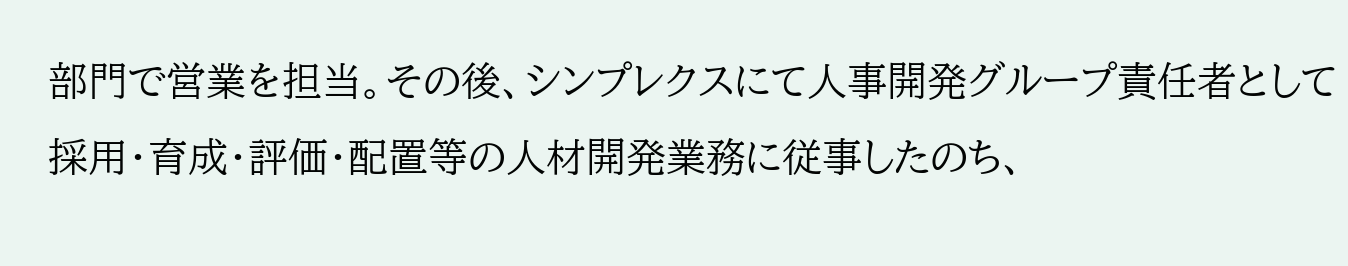部門で営業を担当。その後、シンプレクスにて人事開発グループ責任者として採用・育成・評価・配置等の人材開発業務に従事したのち、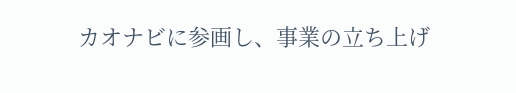カオナビに参画し、事業の立ち上げ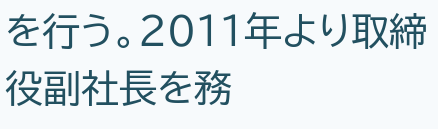を行う。2011年より取締役副社長を務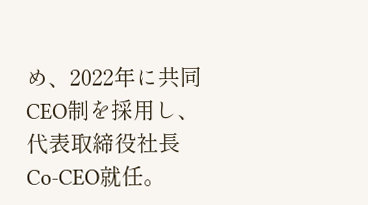め、2022年に共同CEO制を採用し、代表取締役社長 Co-CEO就任。